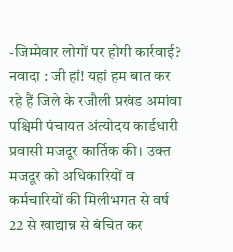-जिम्मेवार लोगों पर होगी कार्रवाई?
नवादा : जी हां! यहां हम बात कर रहे हैं जिले के रजौली प्रखंड अमांवा पश्चिमी पंचायत अंत्योदय कार्डधारी प्रवासी मजदूर कार्तिक की। उक्त मजदूर को अधिकारियों व कर्मचारियों की मिलीभगत से वर्ष 22 से खाद्यान्न से बंचित कर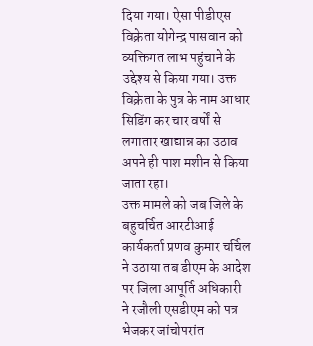दिया गया। ऐसा पीडीएस विक्रेता योगेन्द्र पासवान को व्यक्तिगत लाभ पहुंचाने के उद्देश्य से किया गया। उक्त विक्रेता के पुत्र के नाम आधार सिडिंग कर चार वर्षों से लगातार खाद्यान्न का उठाव अपने ही पाश मशीन से किया जाता रहा।
उक्त मामले को जब जिले के बहुचर्चित आरटीआई कार्यकर्ता प्रणव कुमार चर्चिल ने उठाया तब डीएम के आदेश पर जिला आपूर्ति अधिकारी ने रजौली एसडीएम को पत्र भेजकर जांचोपरांत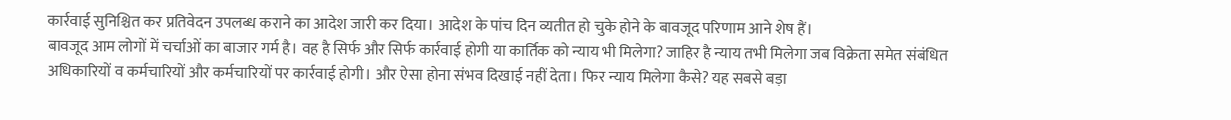कार्रवाई सुनिश्चित कर प्रतिवेदन उपलब्ध कराने का आदेश जारी कर दिया। आदेश के पांच दिन व्यतीत हो चुके होने के बावजूद परिणाम आने शेष हैं।
बावजूद आम लोगों में चर्चाओं का बाजार गर्म है। वह है सिर्फ और सिर्फ कार्रवाई होगी या कार्तिक को न्याय भी मिलेगा? जाहिर है न्याय तभी मिलेगा जब विक्रेता समेत संबंधित अधिकारियों व कर्मचारियों और कर्मचारियों पर कार्रवाई होगी। और ऐसा होना संभव दिखाई नहीं देता। फिर न्याय मिलेगा कैसे? यह सबसे बड़ा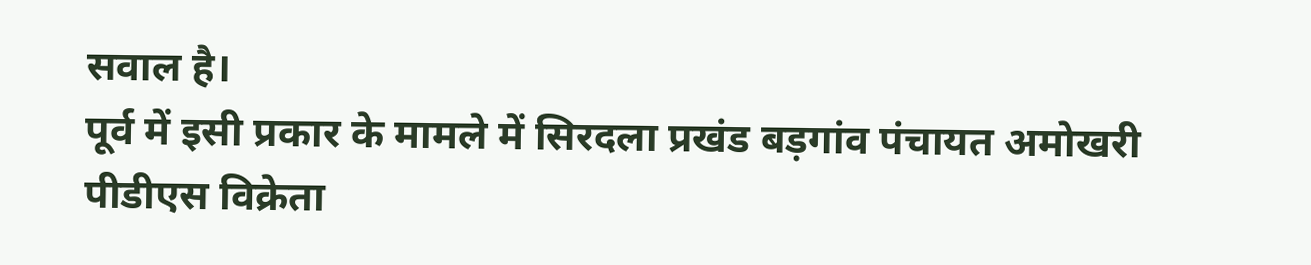सवाल है।
पूर्व में इसी प्रकार के मामले में सिरदला प्रखंड बड़गांव पंचायत अमोखरी पीडीएस विक्रेता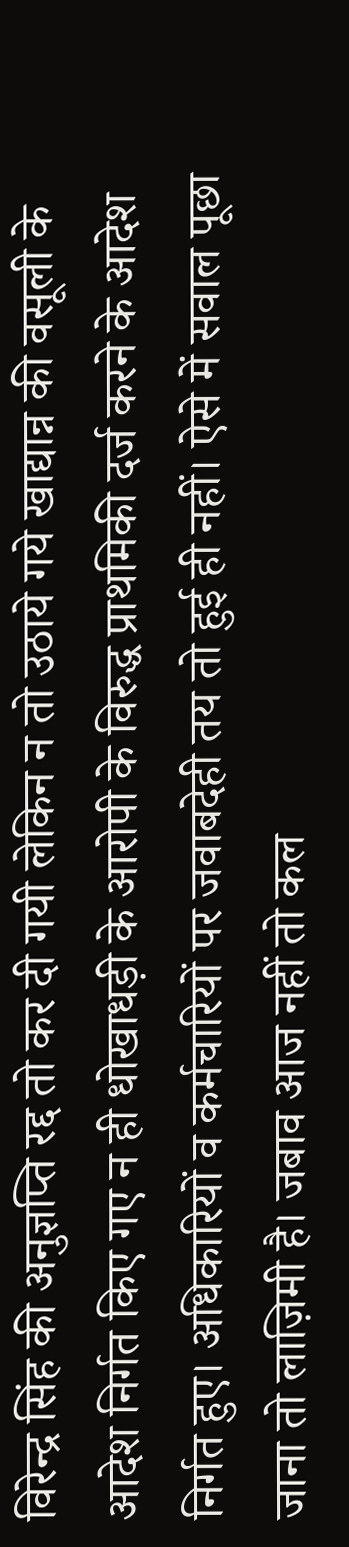विरेन्द्र सिंह की अनुज्ञप्ति रद्द तो कर दी गयी लेकिन न तो उठाये गये खाद्यान्न की वसूली के आदेश निर्गत किए गए न ही धोखाधड़ी के आरोपी के विरुद्ध प्राथमिकी दर्ज करने के आदेश निर्गत हुए। अधिकारियों व कर्मचारियों पर जवाबदेही तय तो हुई ही नहीं। ऐसे में सवाल पूछा जाना तो लाज़िमी है। जबाव आज नहीं तो कल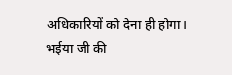अधिकारियों को देना ही होगा।
भईया जी की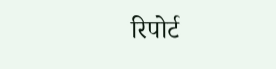रिपोर्ट